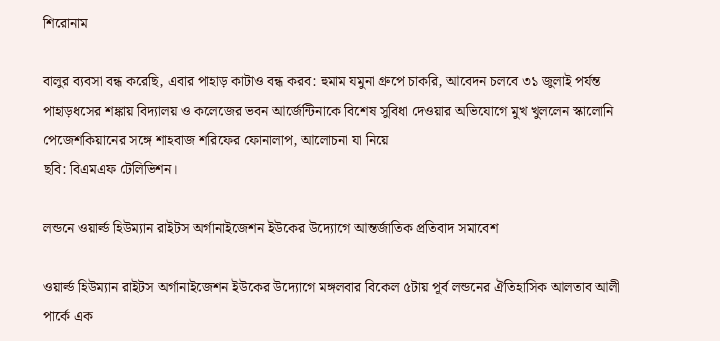শিরোনাম

বালুর ব্যবসা বন্ধ করেছি, এবার পাহাড় কাটাও বন্ধ করব: হুমাম যমুনা গ্রুপে চাকরি, আবেদন চলবে ৩১ জুলাই পর্যন্ত পাহাড়ধসের শঙ্কায় বিদ্যালয় ও কলেজের ভবন আর্জেন্টিনাকে বিশেষ সুবিধা দেওয়ার অভিযোগে মুখ খুললেন স্কালোনি পেজেশকিয়ানের সঙ্গে শাহবাজ শরিফের ফোনালাপ, আলোচনা যা নিয়ে
ছবি: বিএমএফ টেলিভিশন।

লন্ডনে ওয়ার্ল্ড হিউম্যান রাইটস অর্গানাইজেশন ইউকের উদ্যোগে আন্তর্জাতিক প্রতিবাদ সমাবেশ

ওয়ার্ল্ড হিউম্যান রাইটস অর্গানাইজেশন ইউকের উদ্যোগে মঙ্গলবার বিকেল ৫টায় পূর্ব লন্ডনের ঐতিহাসিক আলতাব আলী পার্কে এক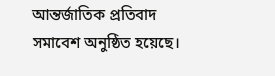আন্তর্জাতিক প্রতিবাদ সমাবেশ অনুষ্ঠিত হয়েছে।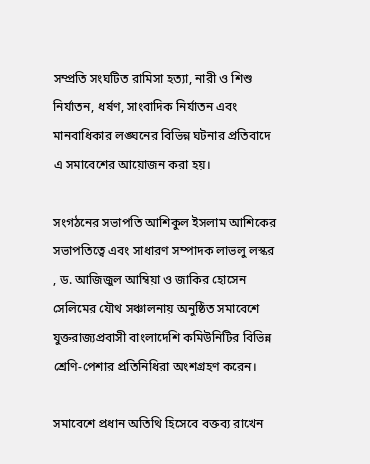সম্প্রতি সংঘটিত রামিসা হত্যা, নারী ও শিশু নির্যাতন, ধর্ষণ, সাংবাদিক নির্যাতন এবং মানবাধিকার লঙ্ঘনের বিভিন্ন ঘটনার প্রতিবাদে এ সমাবেশের আয়োজন করা হয়।

সংগঠনের সভাপতি আশিকুল ইসলাম আশিকের সভাপতিত্বে এবং সাধারণ সম্পাদক লাভলু লস্কর , ড. আজিজুল আম্বিয়া ও জাকির হোসেন সেলিমের যৌথ সঞ্চালনায় অনুষ্ঠিত সমাবেশে যুক্তরাজ্যপ্রবাসী বাংলাদেশি কমিউনিটির বিভিন্ন শ্রেণি-পেশার প্রতিনিধিরা অংশগ্রহণ করেন।

সমাবেশে প্রধান অতিথি হিসেবে বক্তব্য রাখেন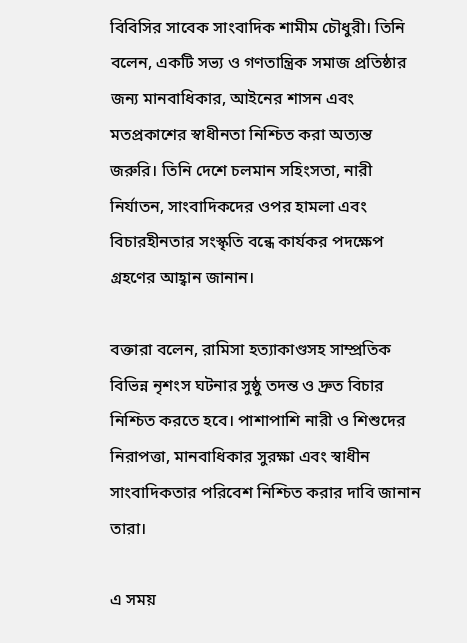বিবিসির সাবেক সাংবাদিক শামীম চৌধুরী। তিনি বলেন, একটি সভ্য ও গণতান্ত্রিক সমাজ প্রতিষ্ঠার জন্য মানবাধিকার, আইনের শাসন এবং মতপ্রকাশের স্বাধীনতা নিশ্চিত করা অত্যন্ত জরুরি। তিনি দেশে চলমান সহিংসতা, নারী নির্যাতন, সাংবাদিকদের ওপর হামলা এবং বিচারহীনতার সংস্কৃতি বন্ধে কার্যকর পদক্ষেপ গ্রহণের আহ্বান জানান।

বক্তারা বলেন, রামিসা হত্যাকাণ্ডসহ সাম্প্রতিক বিভিন্ন নৃশংস ঘটনার সুষ্ঠু তদন্ত ও দ্রুত বিচার নিশ্চিত করতে হবে। পাশাপাশি নারী ও শিশুদের নিরাপত্তা, মানবাধিকার সুরক্ষা এবং স্বাধীন সাংবাদিকতার পরিবেশ নিশ্চিত করার দাবি জানান তারা।

এ সময়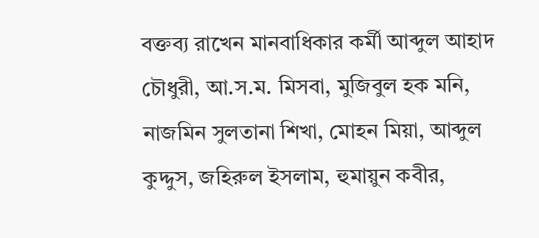বক্তব্য রাখেন মানবাধিকার কর্মী আব্দুল আহাদ চৌধুরী, আ.স.ম. মিসবা, মুজিবুল হক মনি, নাজমিন সুলতানা শিখা, মোহন মিয়া, আব্দুল কুদ্দুস, জহিরুল ইসলাম, হুমায়ুন কবীর,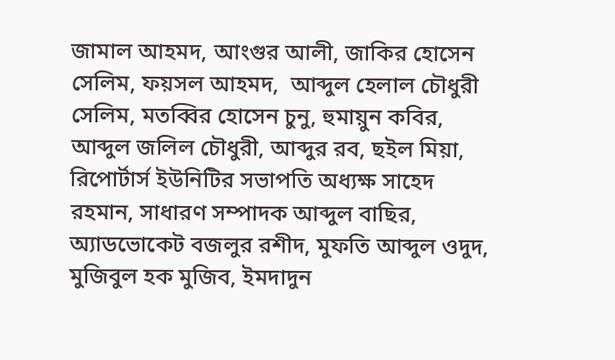জামাল আহমদ, আংগুর আলী, জাকির হোসেন সেলিম, ফয়সল আহমদ,  আব্দুল হেলাল চৌধুরী সেলিম, মতব্বির হোসেন চুনু, হুমায়ুন কবির, আব্দুল জলিল চৌধুরী, আব্দুর রব, ছইল মিয়া, রিপোর্টার্স ইউনিটির সভাপতি অধ্যক্ষ সাহেদ রহমান, সাধারণ সম্পাদক আব্দুল বাছির, অ্যাডভোকেট বজলুর রশীদ, মুফতি আব্দুল ওদুদ, মুজিবুল হক মুজিব, ইমদাদুন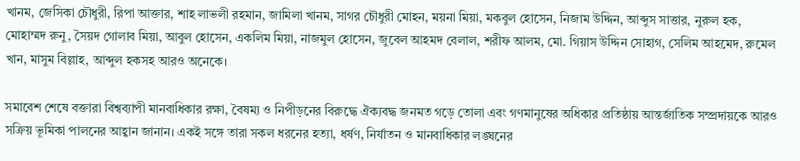খানম, জেসিকা চৌধুরী, রিপা আক্তার, শাহ লাভলী রহমান, জামিলা খানম, সাগর চৌধুরী মোহন, ময়না মিয়া, মকবুল হোসেন, নিজাম উদ্দিন, আব্দুস সাত্তার, নুরুল হক, মোহাম্মদ রুনু, সৈয়দ গোলাব মিয়া, আবুল হোসেন, একলিম মিয়া, নাজমুল হোসেন, জুবেল আহমদ বেলাল, শরীফ আলম, মো. গিয়াস উদ্দিন সোহাগ, সেলিম আহমেদ, রুমেল খান, মাসুম বিল্লাহ, আব্দুল হকসহ আরও অনেকে।

সমাবেশ শেষে বক্তারা বিশ্বব্যাপী মানবাধিকার রক্ষা, বৈষম্য ও নিপীড়নের বিরুদ্ধে ঐক্যবদ্ধ জনমত গড়ে তোলা এবং গণমানুষের অধিকার প্রতিষ্ঠায় আন্তর্জাতিক সম্প্রদায়কে আরও সক্রিয় ভূমিকা পালনের আহ্বান জানান। একই সঙ্গে তারা সকল ধরনের হত্যা, ধর্ষণ, নির্যাতন ও মানবাধিকার লঙ্ঘনের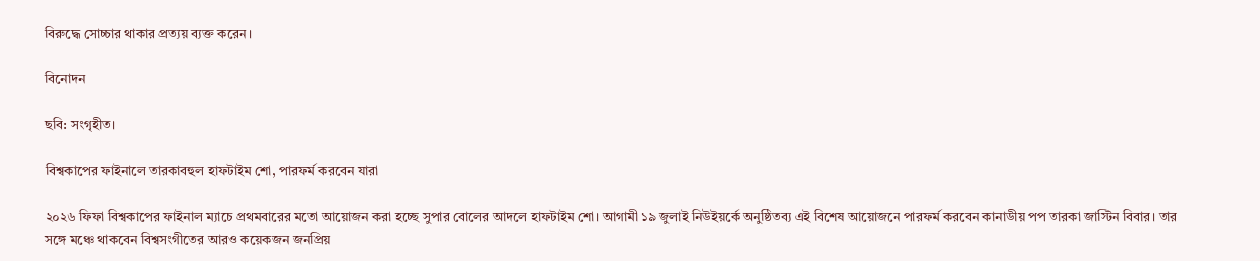বিরুদ্ধে সোচ্চার থাকার প্রত্যয় ব্যক্ত করেন।

বিনোদন

ছবি: সংগৃহীত।

বিশ্বকাপের ফাইনালে তারকাবহুল হাফটাইম শো, পারফর্ম করবেন যারা

২০২৬ ফিফা বিশ্বকাপের ফাইনাল ম্যাচে প্রথমবারের মতো আয়োজন করা হচ্ছে সুপার বোলের আদলে হাফটাইম শো। আগামী ১৯ জুলাই নিউইয়র্কে অনুষ্ঠিতব্য এই বিশেষ আয়োজনে পারফর্ম করবেন কানাডীয় পপ তারকা জাস্টিন বিবার। তার সঙ্গে মঞ্চে থাকবেন বিশ্বসংগীতের আরও কয়েকজন জনপ্রিয়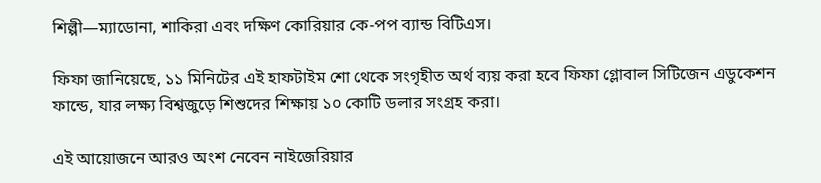শিল্পী—ম্যাডোনা, শাকিরা এবং দক্ষিণ কোরিয়ার কে-পপ ব্যান্ড বিটিএস।

ফিফা জানিয়েছে, ১১ মিনিটের এই হাফটাইম শো থেকে সংগৃহীত অর্থ ব্যয় করা হবে ফিফা গ্লোবাল সিটিজেন এডুকেশন ফান্ডে, যার লক্ষ্য বিশ্বজুড়ে শিশুদের শিক্ষায় ১০ কোটি ডলার সংগ্রহ করা।

এই আয়োজনে আরও অংশ নেবেন নাইজেরিয়ার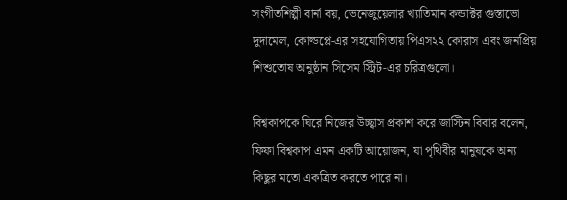সংগীতশিল্পী বার্না বয়, ভেনেজুয়েলার খ্যাতিমান কন্ডাক্টর গুস্তাভো দুদামেল, কোল্ডপ্লে-এর সহযোগিতায় পিএস২২ কোরাস এবং জনপ্রিয় শিশুতোষ অনুষ্ঠান সিসেম স্ট্রিট-এর চরিত্রগুলো।

বিশ্বকাপকে ঘিরে নিজের উচ্ছ্বাস প্রকাশ করে জাস্টিন বিবার বলেন, ফিফা বিশ্বকাপ এমন একটি আয়োজন, যা পৃথিবীর মানুষকে অন্য কিছুর মতো একত্রিত করতে পারে না।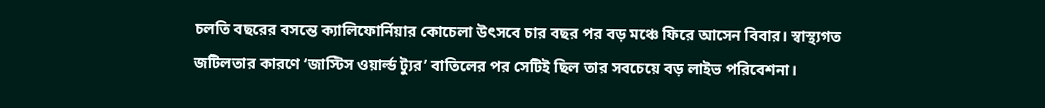চলতি বছরের বসন্তে ক্যালিফোর্নিয়ার কোচেলা উৎসবে চার বছর পর বড় মঞ্চে ফিরে আসেন বিবার। স্বাস্থ্যগত জটিলতার কারণে ‘জাস্টিস ওয়ার্ল্ড ট্যুর’ বাতিলের পর সেটিই ছিল তার সবচেয়ে বড় লাইভ পরিবেশনা।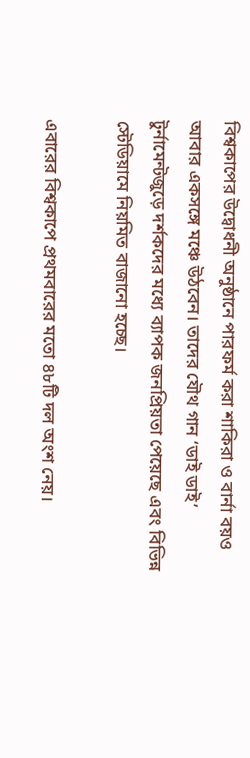বিশ্বকাপের উদ্বোধনী অনুষ্ঠানে পারফর্ম করা শাকিরা ও বার্না বয়ও আবার একসঙ্গে মঞ্চে উঠবেন। তাদের যৌথ গান ‘ডাই ডাই’ টুর্নামেন্টজুড়ে দর্শকদের মধ্যে ব্যাপক জনপ্রিয়তা পেয়েছে এবং বিভিন্ন স্টেডিয়ামে নিয়মিত বাজানো হচ্ছে।

এবারের বিশ্বকাপে প্রথমবারের মতো ৪৮টি দল অংশ নেয়।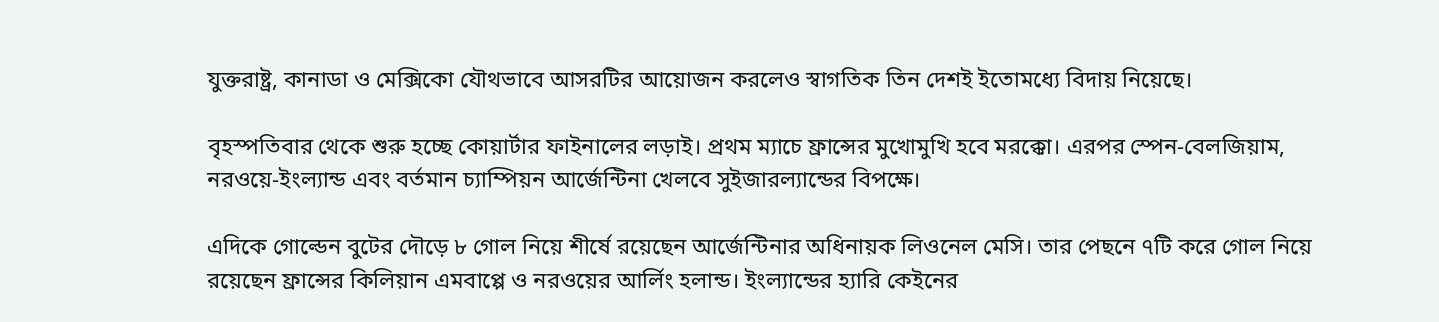যুক্তরাষ্ট্র, কানাডা ও মেক্সিকো যৌথভাবে আসরটির আয়োজন করলেও স্বাগতিক তিন দেশই ইতোমধ্যে বিদায় নিয়েছে।

বৃহস্পতিবার থেকে শুরু হচ্ছে কোয়ার্টার ফাইনালের লড়াই। প্রথম ম্যাচে ফ্রান্সের মুখোমুখি হবে মরক্কো। এরপর স্পেন-বেলজিয়াম, নরওয়ে-ইংল্যান্ড এবং বর্তমান চ্যাম্পিয়ন আর্জেন্টিনা খেলবে সুইজারল্যান্ডের বিপক্ষে।

এদিকে গোল্ডেন বুটের দৌড়ে ৮ গোল নিয়ে শীর্ষে রয়েছেন আর্জেন্টিনার অধিনায়ক লিওনেল মেসি। তার পেছনে ৭টি করে গোল নিয়ে রয়েছেন ফ্রান্সের কিলিয়ান এমবাপ্পে ও নরওয়ের আর্লিং হলান্ড। ইংল্যান্ডের হ্যারি কেইনের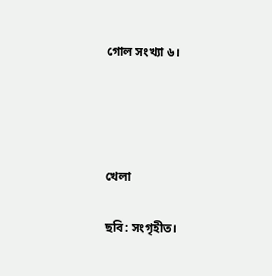গোল সংখ্যা ৬।




খেলা

ছবি: সংগৃহীত।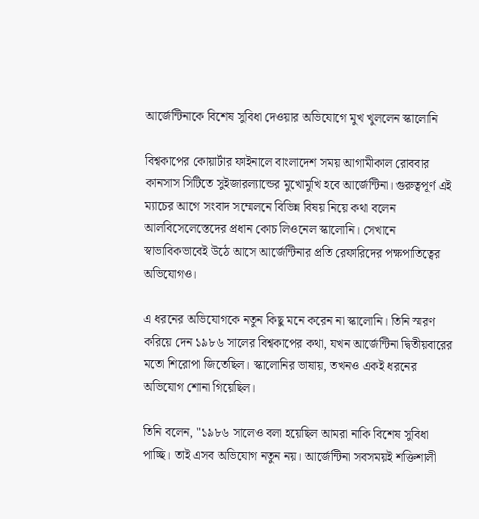আর্জেন্টিনাকে বিশেষ সুবিধা দেওয়ার অভিযোগে মুখ খুললেন স্কালোনি

বিশ্বকাপের কোয়ার্টার ফাইনালে বাংলাদেশ সময় আগামীকাল রোববার কানসাস সিটিতে সুইজারল্যান্ডের মুখোমুখি হবে আর্জেন্টিনা। গুরুত্বপূর্ণ এই ম্যাচের আগে সংবাদ সম্মেলনে বিভিন্ন বিষয় নিয়ে কথা বলেন আলবিসেলেস্তেদের প্রধান কোচ লিওনেল স্কালোনি। সেখানে স্বাভাবিকভাবেই উঠে আসে আর্জেন্টিনার প্রতি রেফারিদের পক্ষপাতিত্বের অভিযোগও।

এ ধরনের অভিযোগকে নতুন কিছু মনে করেন না স্কালোনি। তিনি স্মরণ করিয়ে দেন ১৯৮৬ সালের বিশ্বকাপের কথা, যখন আর্জেন্টিনা দ্বিতীয়বারের মতো শিরোপা জিতেছিল। স্কালোনির ভাষায়, তখনও একই ধরনের অভিযোগ শোনা গিয়েছিল।

তিনি বলেন, "১৯৮৬ সালেও বলা হয়েছিল আমরা নাকি বিশেষ সুবিধা পাচ্ছি। তাই এসব অভিযোগ নতুন নয়। আর্জেন্টিনা সবসময়ই শক্তিশালী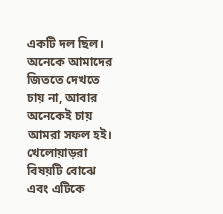একটি দল ছিল। অনেকে আমাদের জিততে দেখতে চায় না, আবার অনেকেই চায় আমরা সফল হই। খেলোয়াড়রা বিষয়টি বোঝে এবং এটিকে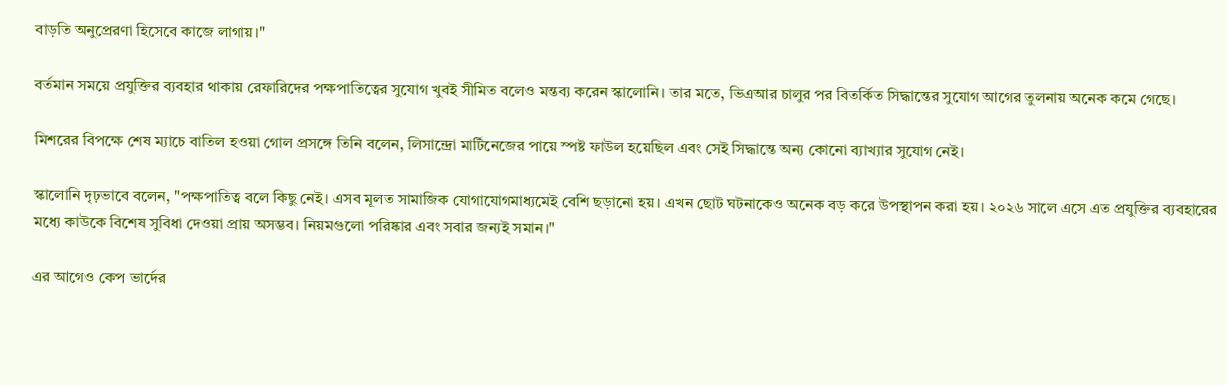বাড়তি অনুপ্রেরণা হিসেবে কাজে লাগায়।"

বর্তমান সময়ে প্রযুক্তির ব্যবহার থাকায় রেফারিদের পক্ষপাতিত্বের সুযোগ খুবই সীমিত বলেও মন্তব্য করেন স্কালোনি। তার মতে, ভিএআর চালুর পর বিতর্কিত সিদ্ধান্তের সুযোগ আগের তুলনায় অনেক কমে গেছে।

মিশরের বিপক্ষে শেষ ম্যাচে বাতিল হওয়া গোল প্রসঙ্গে তিনি বলেন, লিসান্দ্রো মার্টিনেজের পায়ে স্পষ্ট ফাউল হয়েছিল এবং সেই সিদ্ধান্তে অন্য কোনো ব্যাখ্যার সুযোগ নেই।

স্কালোনি দৃঢ়ভাবে বলেন, "পক্ষপাতিত্ব বলে কিছু নেই। এসব মূলত সামাজিক যোগাযোগমাধ্যমেই বেশি ছড়ানো হয়। এখন ছোট ঘটনাকেও অনেক বড় করে উপস্থাপন করা হয়। ২০২৬ সালে এসে এত প্রযুক্তির ব্যবহারের মধ্যে কাউকে বিশেষ সুবিধা দেওয়া প্রায় অসম্ভব। নিয়মগুলো পরিষ্কার এবং সবার জন্যই সমান।"

এর আগেও কেপ ভার্দের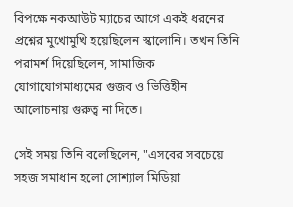বিপক্ষে নকআউট ম্যাচের আগে একই ধরনের প্রশ্নের মুখোমুখি হয়েছিলেন স্কালোনি। তখন তিনি পরামর্শ দিয়েছিলেন, সামাজিক যোগাযোগমাধ্যমের গুজব ও ভিত্তিহীন আলোচনায় গুরুত্ব না দিতে।

সেই সময় তিনি বলেছিলেন, "এসবের সবচেয়ে সহজ সমাধান হলো সোশ্যাল মিডিয়া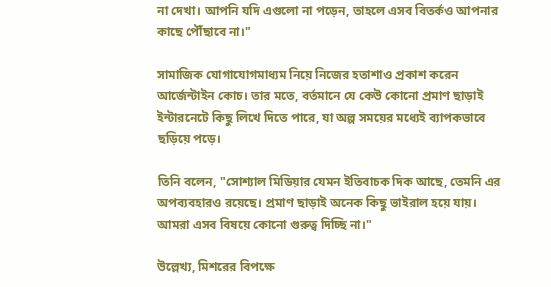না দেখা। আপনি যদি এগুলো না পড়েন, তাহলে এসব বিতর্কও আপনার কাছে পৌঁছাবে না।"

সামাজিক যোগাযোগমাধ্যম নিয়ে নিজের হতাশাও প্রকাশ করেন আর্জেন্টাইন কোচ। তার মতে, বর্তমানে যে কেউ কোনো প্রমাণ ছাড়াই ইন্টারনেটে কিছু লিখে দিতে পারে, যা অল্প সময়ের মধ্যেই ব্যাপকভাবে ছড়িয়ে পড়ে।

তিনি বলেন, "সোশ্যাল মিডিয়ার যেমন ইতিবাচক দিক আছে, তেমনি এর অপব্যবহারও রয়েছে। প্রমাণ ছাড়াই অনেক কিছু ভাইরাল হয়ে যায়। আমরা এসব বিষয়ে কোনো গুরুত্ব দিচ্ছি না।"

উল্লেখ্য, মিশরের বিপক্ষে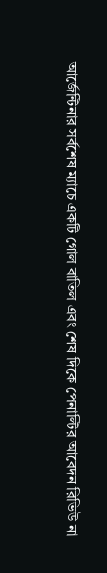আর্জেন্টিনার সর্বশেষ ম্যাচে একটি গোল বাতিল এবং শেষ দিকে পেনাল্টির আবেদন রিভিউ না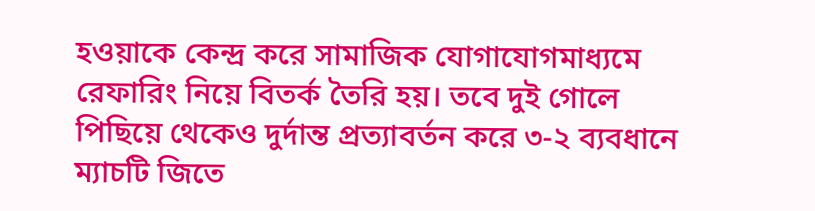হওয়াকে কেন্দ্র করে সামাজিক যোগাযোগমাধ্যমে রেফারিং নিয়ে বিতর্ক তৈরি হয়। তবে দুই গোলে পিছিয়ে থেকেও দুর্দান্ত প্রত্যাবর্তন করে ৩-২ ব্যবধানে ম্যাচটি জিতে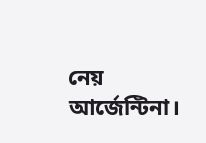নেয় আর্জেন্টিনা।